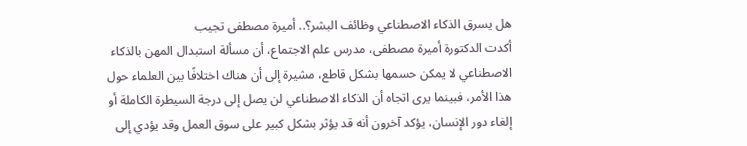هل يسرق الذكاء الاصطناعي وظائف البشر؟.. أميرة مصطفى تجيب
أكدت الدكتورة أميرة مصطفى، مدرس علم الاجتماع، أن مسألة استبدال المهن بالذكاء الاصطناعي لا يمكن حسمها بشكل قاطع، مشيرة إلى أن هناك اختلافًا بين العلماء حول هذا الأمر، فبينما يرى اتجاه أن الذكاء الاصطناعي لن يصل إلى درجة السيطرة الكاملة أو إلغاء دور الإنسان، يؤكد آخرون أنه قد يؤثر بشكل كبير على سوق العمل وقد يؤدي إلى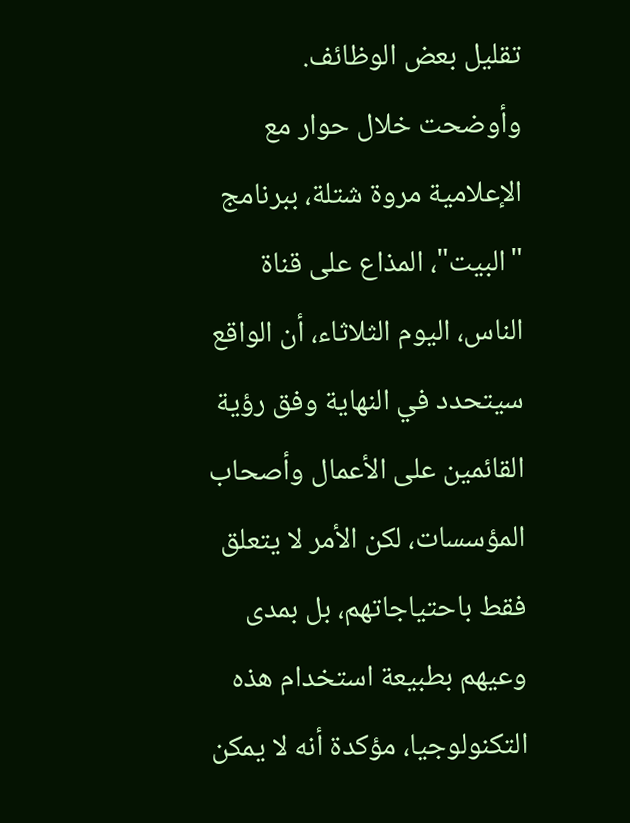تقليل بعض الوظائف.
وأوضحت خلال حوار مع الإعلامية مروة شتلة، ببرنامج "البيت"، المذاع على قناة الناس، اليوم الثلاثاء، أن الواقع سيتحدد في النهاية وفق رؤية القائمين على الأعمال وأصحاب المؤسسات، لكن الأمر لا يتعلق فقط باحتياجاتهم، بل بمدى وعيهم بطبيعة استخدام هذه التكنولوجيا، مؤكدة أنه لا يمكن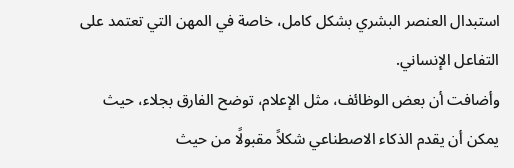استبدال العنصر البشري بشكل كامل، خاصة في المهن التي تعتمد على التفاعل الإنساني.
وأضافت أن بعض الوظائف، مثل الإعلام، توضح الفارق بجلاء، حيث يمكن أن يقدم الذكاء الاصطناعي شكلاً مقبولًا من حيث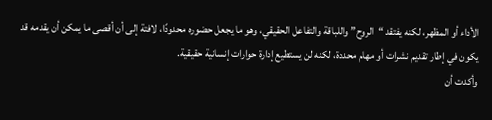الأداء أو المظهر، لكنه يفتقد “الروح” واللباقة والتفاعل الحقيقي، وهو ما يجعل حضوره محدودًا، لافتة إلى أن أقصى ما يمكن أن يقدمه قد يكون في إطار تقديم نشرات أو مهام محددة، لكنه لن يستطيع إدارة حوارات إنسانية حقيقية.
وأكدت أن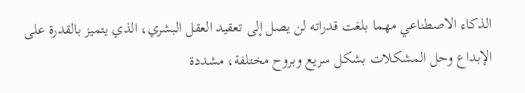الذكاء الاصطناعي مهما بلغت قدراته لن يصل إلى تعقيد العقل البشري، الذي يتميز بالقدرة على الإبداع وحل المشكلات بشكل سريع وبروح مختلفة، مشددة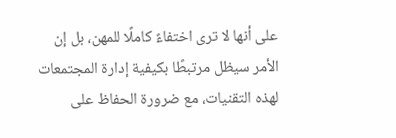على أنها لا ترى اختفاءً كاملًا للمهن، بل إن الأمر سيظل مرتبطًا بكيفية إدارة المجتمعات لهذه التقنيات، مع ضرورة الحفاظ على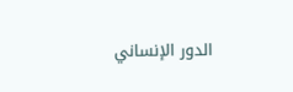الدور الإنساني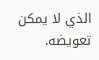الذي لا يمكن تعويضه.